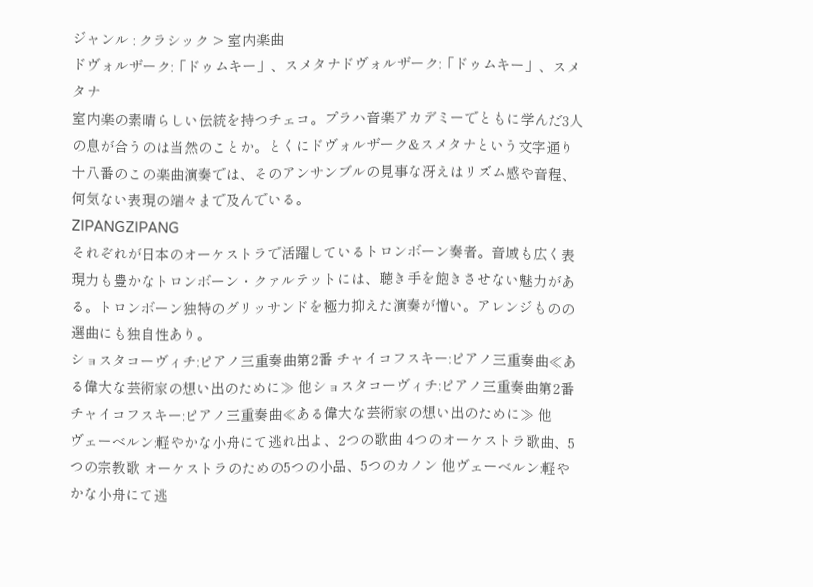ジャンル : クラシック > 室内楽曲
ドヴォルザーク:「ドゥムキー」、スメタナドヴォルザーク:「ドゥムキー」、スメタナ
室内楽の素晴らしい伝統を持つチェコ。プラハ音楽アカデミーでともに学んだ3人の息が合うのは当然のことか。とくにドヴォルザーク&スメタナという文字通り十八番のこの楽曲演奏では、そのアンサンブルの見事な冴えはリズム感や音程、何気ない表現の端々まで及んでいる。
ZIPANGZIPANG
それぞれが日本のオーケストラで活躍しているトロンボーン奏者。音域も広く表現力も豊かなトロンボーン・クァルテットには、聴き手を飽きさせない魅力がある。トロンボーン独特のグリッサンドを極力抑えた演奏が憎い。アレンジものの選曲にも独自性あり。
ショスタコーヴィチ:ピアノ三重奏曲第2番 チャイコフスキー:ピアノ三重奏曲≪ある偉大な芸術家の想い出のために≫ 他ショスタコーヴィチ:ピアノ三重奏曲第2番 チャイコフスキー:ピアノ三重奏曲≪ある偉大な芸術家の想い出のために≫ 他
ヴェーベルン:軽やかな小舟にて逃れ出よ、2つの歌曲 4つのオーケストラ歌曲、5つの宗教歌 オーケストラのための5つの小品、5つのカノン 他ヴェーベルン:軽やかな小舟にて逃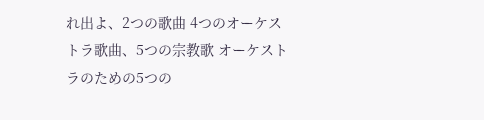れ出よ、2つの歌曲 4つのオーケストラ歌曲、5つの宗教歌 オーケストラのための5つの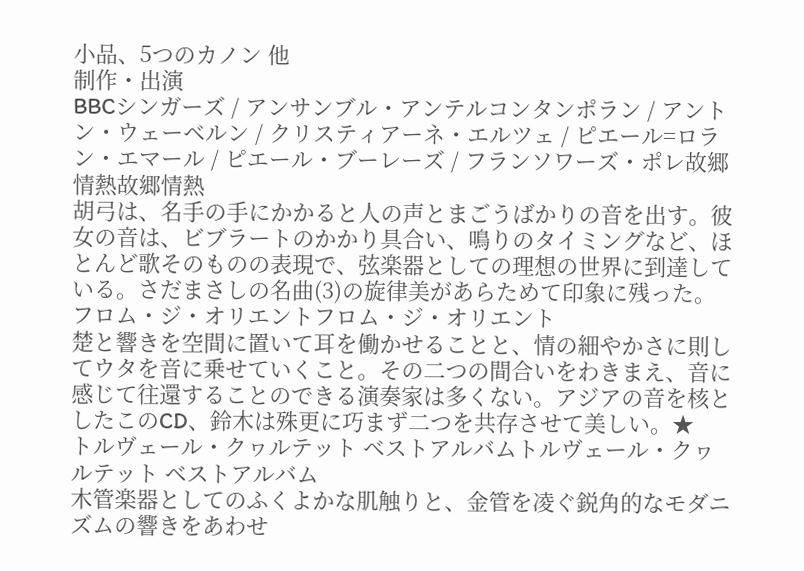小品、5つのカノン 他
制作・出演
BBCシンガーズ / アンサンブル・アンテルコンタンポラン / アントン・ウェーベルン / クリスティアーネ・エルツェ / ピエール=ロラン・エマール / ピエール・ブーレーズ / フランソワーズ・ポレ故郷情熱故郷情熱
胡弓は、名手の手にかかると人の声とまごうばかりの音を出す。彼女の音は、ビブラートのかかり具合い、鳴りのタイミングなど、ほとんど歌そのものの表現で、弦楽器としての理想の世界に到達している。さだまさしの名曲(3)の旋律美があらためて印象に残った。
フロム・ジ・オリエントフロム・ジ・オリエント
楚と響きを空間に置いて耳を働かせることと、情の細やかさに則してウタを音に乗せていくこと。その二つの間合いをわきまえ、音に感じて往還することのできる演奏家は多くない。アジアの音を核としたこのCD、鈴木は殊更に巧まず二つを共存させて美しい。★
トルヴェール・クヮルテット ベストアルバムトルヴェール・クヮルテット ベストアルバム
木管楽器としてのふくよかな肌触りと、金管を凌ぐ鋭角的なモダニズムの響きをあわせ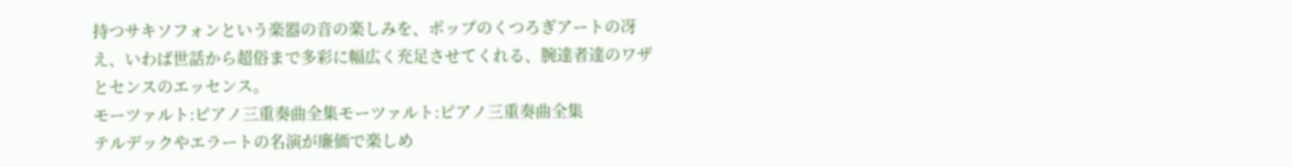持つサキソフォンという楽器の音の楽しみを、ポップのくつろぎアートの冴え、いわば世話から超俗まで多彩に幅広く充足させてくれる、腕達者達のワザとセンスのエッセンス。
モーツァルト:ピアノ三重奏曲全集モーツァルト:ピアノ三重奏曲全集
テルデックやエラートの名演が廉価で楽しめ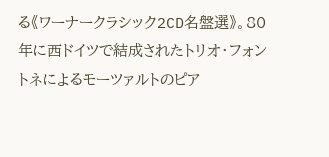る《ワーナークラシック2CD名盤選》。80年に西ドイツで結成されたトリオ・フォントネによるモーツァルトのピア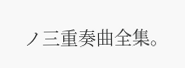ノ三重奏曲全集。